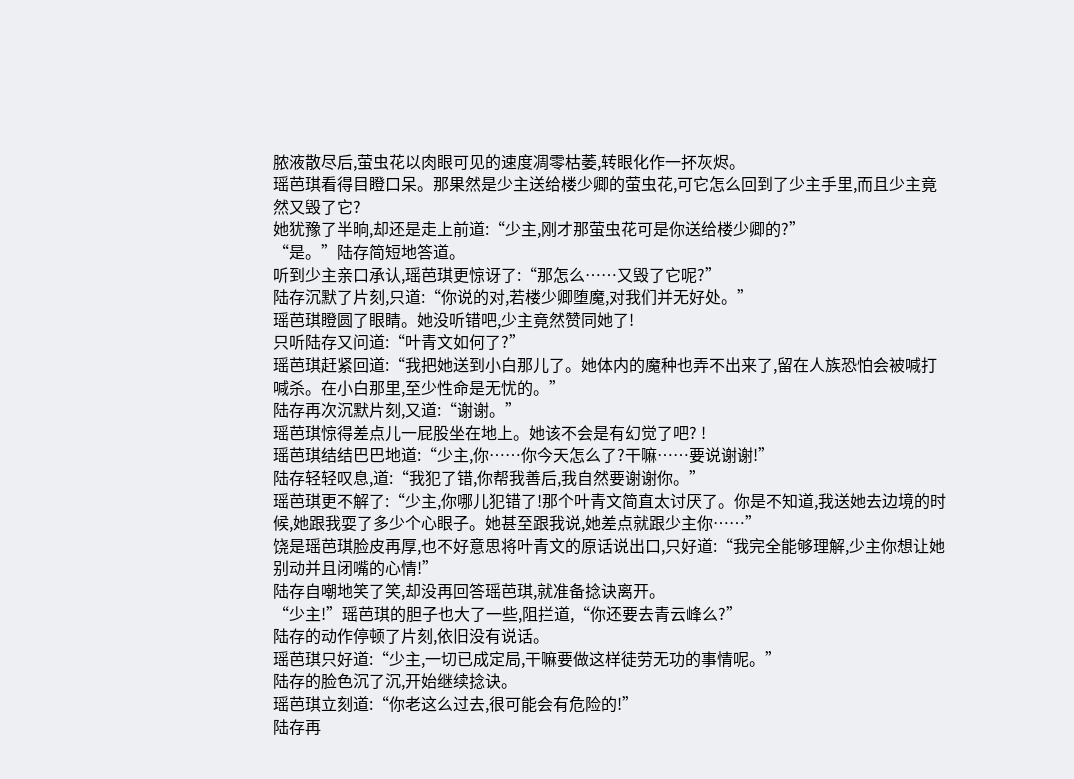脓液散尽后,萤虫花以肉眼可见的速度凋零枯萎,转眼化作一抔灰烬。
瑶芭琪看得目瞪口呆。那果然是少主送给楼少卿的萤虫花,可它怎么回到了少主手里,而且少主竟然又毁了它?
她犹豫了半晌,却还是走上前道:“少主,刚才那萤虫花可是你送给楼少卿的?”
“是。”陆存简短地答道。
听到少主亲口承认,瑶芭琪更惊讶了:“那怎么……又毁了它呢?”
陆存沉默了片刻,只道:“你说的对,若楼少卿堕魔,对我们并无好处。”
瑶芭琪瞪圆了眼睛。她没听错吧,少主竟然赞同她了!
只听陆存又问道:“叶青文如何了?”
瑶芭琪赶紧回道:“我把她送到小白那儿了。她体内的魔种也弄不出来了,留在人族恐怕会被喊打喊杀。在小白那里,至少性命是无忧的。”
陆存再次沉默片刻,又道:“谢谢。”
瑶芭琪惊得差点儿一屁股坐在地上。她该不会是有幻觉了吧? !
瑶芭琪结结巴巴地道:“少主,你……你今天怎么了?干嘛……要说谢谢!”
陆存轻轻叹息,道:“我犯了错,你帮我善后,我自然要谢谢你。”
瑶芭琪更不解了:“少主,你哪儿犯错了!那个叶青文简直太讨厌了。你是不知道,我送她去边境的时候,她跟我耍了多少个心眼子。她甚至跟我说,她差点就跟少主你……”
饶是瑶芭琪脸皮再厚,也不好意思将叶青文的原话说出口,只好道:“我完全能够理解,少主你想让她别动并且闭嘴的心情!”
陆存自嘲地笑了笑,却没再回答瑶芭琪,就准备捻诀离开。
“少主!”瑶芭琪的胆子也大了一些,阻拦道,“你还要去青云峰么?”
陆存的动作停顿了片刻,依旧没有说话。
瑶芭琪只好道:“少主,一切已成定局,干嘛要做这样徒劳无功的事情呢。”
陆存的脸色沉了沉,开始继续捻诀。
瑶芭琪立刻道:“你老这么过去,很可能会有危险的!”
陆存再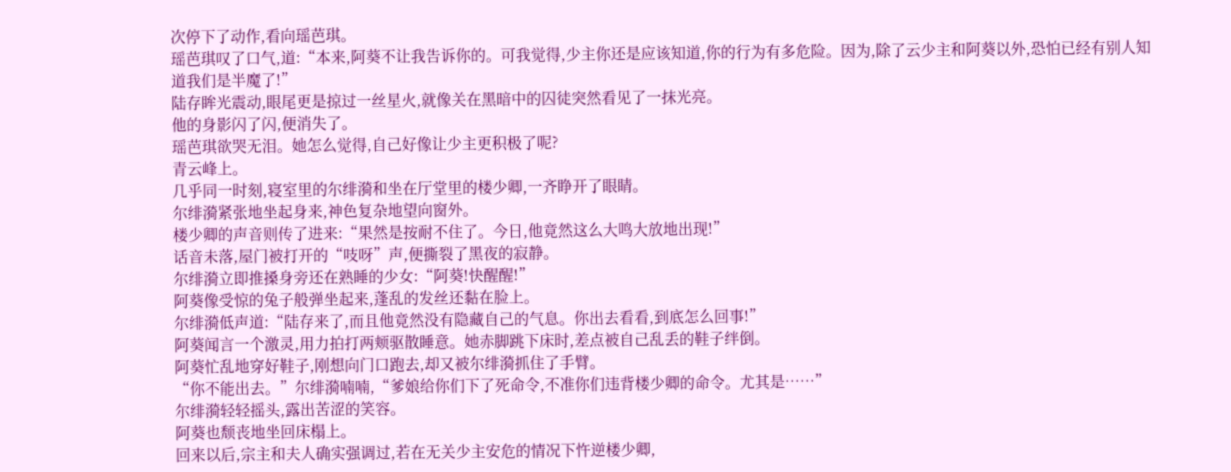次停下了动作,看向瑶芭琪。
瑶芭琪叹了口气,道:“本来,阿葵不让我告诉你的。可我觉得,少主你还是应该知道,你的行为有多危险。因为,除了云少主和阿葵以外,恐怕已经有别人知道我们是半魔了!”
陆存眸光震动,眼尾更是掠过一丝星火,就像关在黑暗中的囚徒突然看见了一抹光亮。
他的身影闪了闪,便消失了。
瑶芭琪欲哭无泪。她怎么觉得,自己好像让少主更积极了呢?
青云峰上。
几乎同一时刻,寝室里的尔绯漪和坐在厅堂里的楼少卿,一齐睁开了眼睛。
尔绯漪紧张地坐起身来,神色复杂地望向窗外。
楼少卿的声音则传了进来:“果然是按耐不住了。今日,他竟然这么大鸣大放地出现!”
话音未落,屋门被打开的“吱呀”声,便撕裂了黑夜的寂静。
尔绯漪立即推搡身旁还在熟睡的少女:“阿葵!快醒醒!”
阿葵像受惊的兔子般弹坐起来,蓬乱的发丝还黏在脸上。
尔绯漪低声道:“陆存来了,而且他竟然没有隐藏自己的气息。你出去看看,到底怎么回事!”
阿葵闻言一个激灵,用力拍打两颊驱散睡意。她赤脚跳下床时,差点被自己乱丢的鞋子绊倒。
阿葵忙乱地穿好鞋子,刚想向门口跑去,却又被尔绯漪抓住了手臂。
“你不能出去。”尔绯漪喃喃,“爹娘给你们下了死命令,不准你们违背楼少卿的命令。尤其是……”
尔绯漪轻轻摇头,露出苦涩的笑容。
阿葵也颓丧地坐回床榻上。
回来以后,宗主和夫人确实强调过,若在无关少主安危的情况下忤逆楼少卿,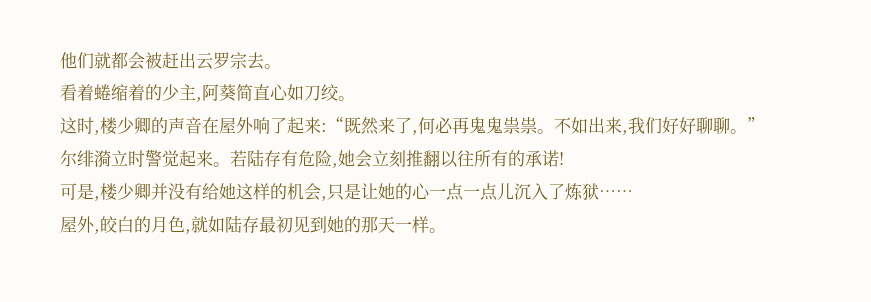他们就都会被赶出云罗宗去。
看着蜷缩着的少主,阿葵简直心如刀绞。
这时,楼少卿的声音在屋外响了起来:“既然来了,何必再鬼鬼祟祟。不如出来,我们好好聊聊。”
尔绯漪立时警觉起来。若陆存有危险,她会立刻推翻以往所有的承诺!
可是,楼少卿并没有给她这样的机会,只是让她的心一点一点儿沉入了炼狱……
屋外,皎白的月色,就如陆存最初见到她的那天一样。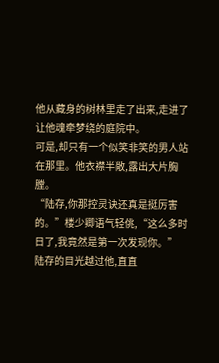他从藏身的树林里走了出来,走进了让他魂牵梦绕的庭院中。
可是,却只有一个似笑非笑的男人站在那里。他衣襟半敞,露出大片胸膛。
“陆存,你那控灵诀还真是挺厉害的。”楼少卿语气轻佻,“这么多时日了,我竟然是第一次发现你。”
陆存的目光越过他,直直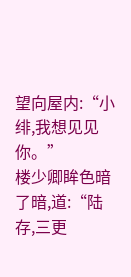望向屋内:“小绯,我想见见你。”
楼少卿眸色暗了暗,道:“陆存,三更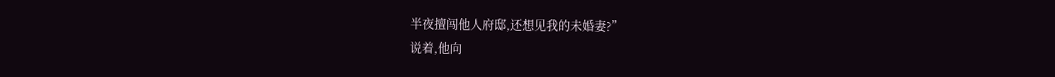半夜擅闯他人府邸,还想见我的未婚妻?”
说着,他向